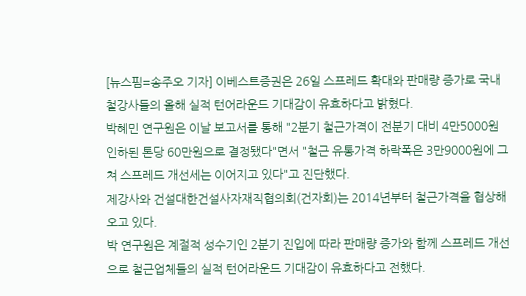[뉴스핌=송주오 기자] 이베스트증권은 26일 스프레드 확대와 판매량 증가로 국내 철강사들의 올해 실적 턴어라운드 기대감이 유효하다고 밝혔다.
박혜민 연구원은 이날 보고서를 통해 "2분기 철근가격이 전분기 대비 4만5000원 인하된 톤당 60만원으로 결정됐다"면서 "철근 유통가격 하락폭은 3만9000원에 그쳐 스프레드 개선세는 이어지고 있다"고 진단했다.
제강사와 건설대한건설사자재직협의회(건자회)는 2014년부터 철근가격을 협상해오고 있다.
박 연구원은 계절적 성수기인 2분기 진입에 따라 판매량 증가와 함께 스프레드 개선으로 철근업체들의 실적 턴어라운드 기대감이 유효하다고 전했다.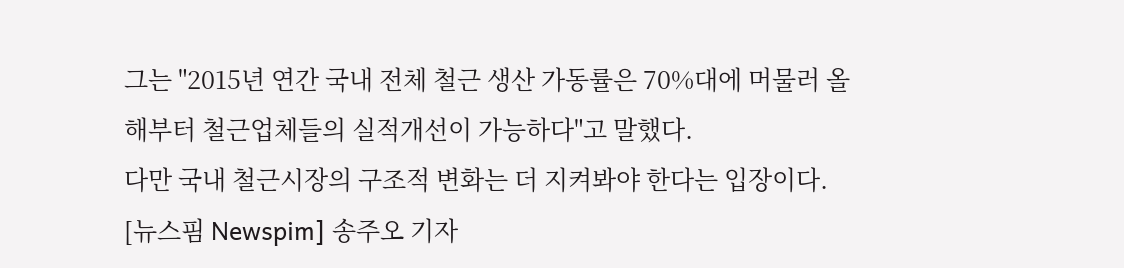그는 "2015년 연간 국내 전체 철근 생산 가동률은 70%대에 머물러 올해부터 철근업체들의 실적개선이 가능하다"고 말했다.
다만 국내 철근시장의 구조적 변화는 더 지켜봐야 한다는 입장이다.
[뉴스핌 Newspim] 송주오 기자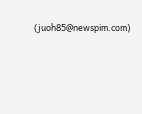(juoh85@newspim.com)